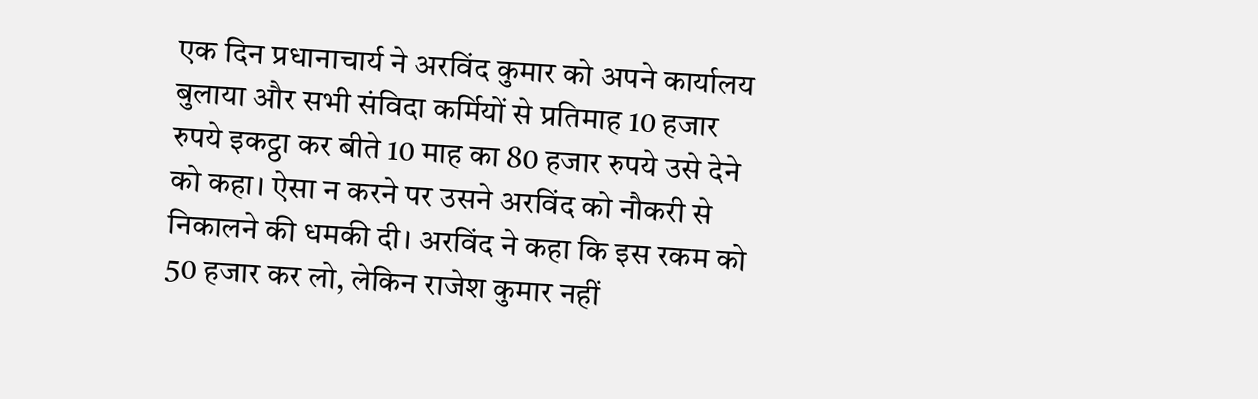एक दिन प्रधानाचार्य ने अरविंद कुमार को अपने कार्यालय बुलाया और सभी संविदा कर्मियों से प्रतिमाह 10 हजार रुपये इकट्ठा कर बीते 10 माह का 80 हजार रुपये उसे देने को कहा। ऐसा न करने पर उसने अरविंद को नौकरी से निकालने की धमकी दी। अरविंद ने कहा कि इस रकम को 50 हजार कर लो, लेकिन राजेश कुमार नहीं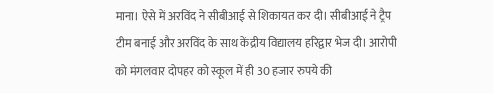माना। ऐसे में अरविंद ने सीबीआई से शिकायत कर दी। सीबीआई ने ट्रैप टीम बनाई और अरविंद के साथ केंद्रीय विद्यालय हरिद्वार भेज दी। आरोपी को मंगलवार दोपहर को स्कूल में ही 30 हजार रुपये की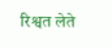रिश्वत लेते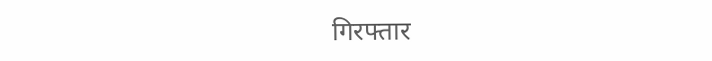गिरफ्तार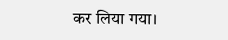कर लिया गया।